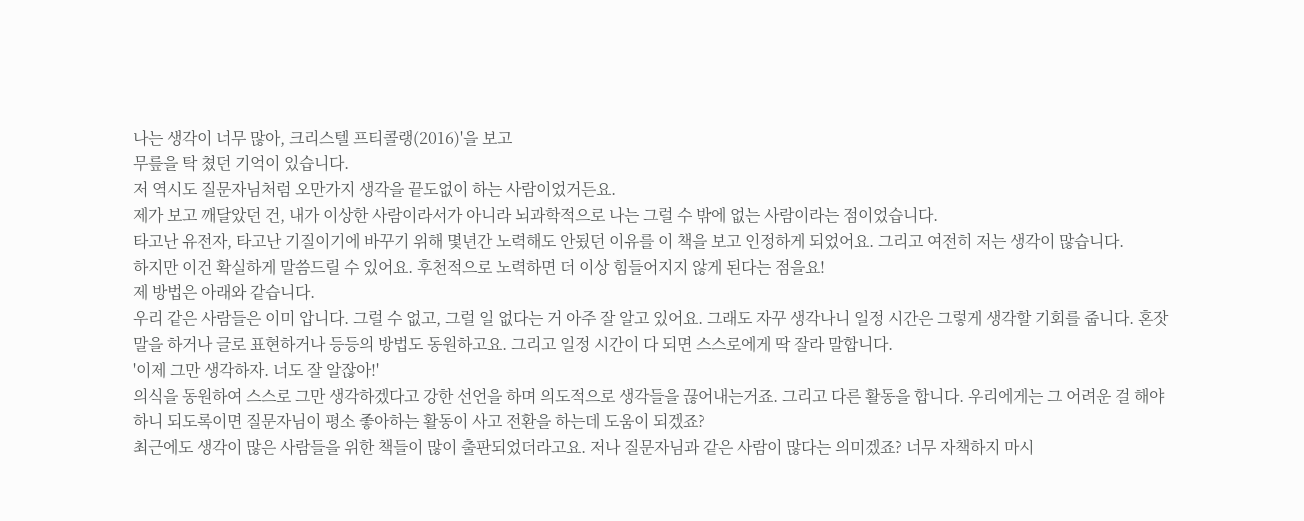나는 생각이 너무 많아, 크리스텔 프티콜랭(2016)'을 보고
무릎을 탁 쳤던 기억이 있습니다.
저 역시도 질문자님처럼 오만가지 생각을 끝도없이 하는 사람이었거든요.
제가 보고 깨달았던 건, 내가 이상한 사람이라서가 아니라 뇌과학적으로 나는 그럴 수 밖에 없는 사람이라는 점이었습니다.
타고난 유전자, 타고난 기질이기에 바꾸기 위해 몇년간 노력해도 안됬던 이유를 이 책을 보고 인정하게 되었어요. 그리고 여전히 저는 생각이 많습니다.
하지만 이건 확실하게 말씀드릴 수 있어요. 후천적으로 노력하면 더 이상 힘들어지지 않게 된다는 점을요!
제 방법은 아래와 같습니다.
우리 같은 사람들은 이미 압니다. 그럴 수 없고, 그럴 일 없다는 거 아주 잘 알고 있어요. 그래도 자꾸 생각나니 일정 시간은 그렇게 생각할 기회를 줍니다. 혼잣말을 하거나 글로 표현하거나 등등의 방법도 동원하고요. 그리고 일정 시간이 다 되면 스스로에게 딱 잘라 말합니다.
'이제 그만 생각하자. 너도 잘 알잖아!'
의식을 동원하여 스스로 그만 생각하겠다고 강한 선언을 하며 의도적으로 생각들을 끊어내는거죠. 그리고 다른 활동을 합니다. 우리에게는 그 어려운 걸 해야하니 되도록이면 질문자님이 평소 좋아하는 활동이 사고 전환을 하는데 도움이 되겠죠?
최근에도 생각이 많은 사람들을 위한 책들이 많이 출판되었더라고요. 저나 질문자님과 같은 사람이 많다는 의미겠죠? 너무 자책하지 마시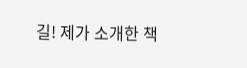길! 제가 소개한 책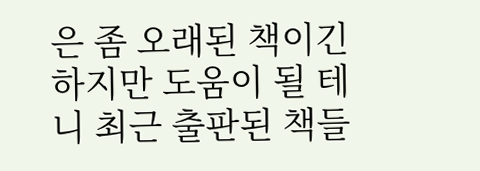은 좀 오래된 책이긴 하지만 도움이 될 테니 최근 출판된 책들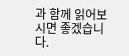과 함께 읽어보시면 좋겠습니다.